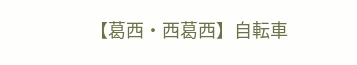【葛西・西葛西】自転車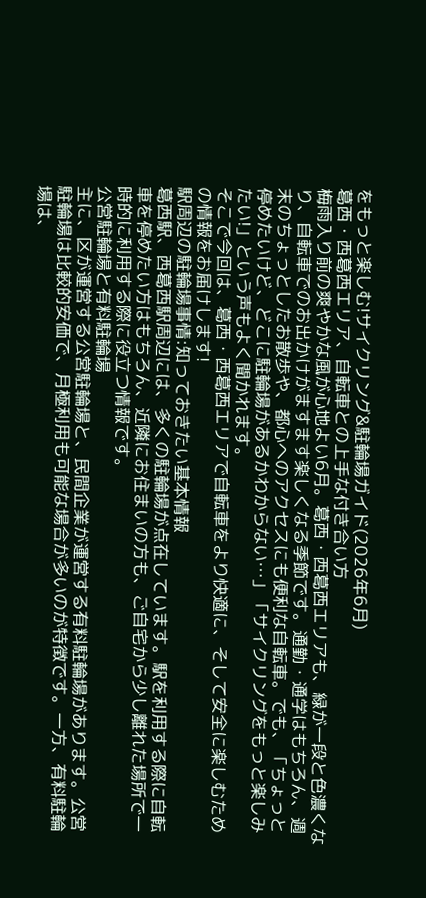をもっと楽しむ!サイクリング&駐輪場ガイド(2026年6月)
葛西・西葛西エリア、自転車との上手な付き合い方
梅雨入り前の爽やかな風が心地よい6月。葛西・西葛西エリアも、緑が一段と色濃くなり、自転車でのお出かけがますます楽しくなる季節です。通勤・通学はもちろん、週末のちょっとしたお散歩や、都心へのアクセスにも便利な自転車。でも、「ちょっと停めたいけど、どこに駐輪場があるかわからない…」「サイクリングをもっと楽しみたい!」という声もよく聞かれます。
そこで今回は、葛西・西葛西エリアで自転車をより快適に、そして安全に楽しむための情報をお届けします!
駅周辺の駐輪場事情:知っておきたい基本情報
葛西駅、西葛西駅周辺には、多くの駐輪場が点在しています。駅を利用する際に自転車を停めたい方はもちろん、近隣にお住まいの方も、ご自宅から少し離れた場所で一時的に利用する際に役立つ情報です。
公営駐輪場と有料駐輪場
主に、区が運営する公営駐輪場と、民間企業が運営する有料駐輪場があります。公営駐輪場は比較的安価で、月極利用も可能な場合が多いのが特徴です。一方、有料駐輪場は、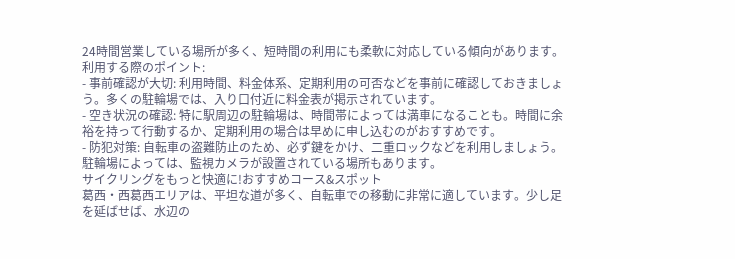24時間営業している場所が多く、短時間の利用にも柔軟に対応している傾向があります。
利用する際のポイント:
- 事前確認が大切: 利用時間、料金体系、定期利用の可否などを事前に確認しておきましょう。多くの駐輪場では、入り口付近に料金表が掲示されています。
- 空き状況の確認: 特に駅周辺の駐輪場は、時間帯によっては満車になることも。時間に余裕を持って行動するか、定期利用の場合は早めに申し込むのがおすすめです。
- 防犯対策: 自転車の盗難防止のため、必ず鍵をかけ、二重ロックなどを利用しましょう。駐輪場によっては、監視カメラが設置されている場所もあります。
サイクリングをもっと快適に!おすすめコース&スポット
葛西・西葛西エリアは、平坦な道が多く、自転車での移動に非常に適しています。少し足を延ばせば、水辺の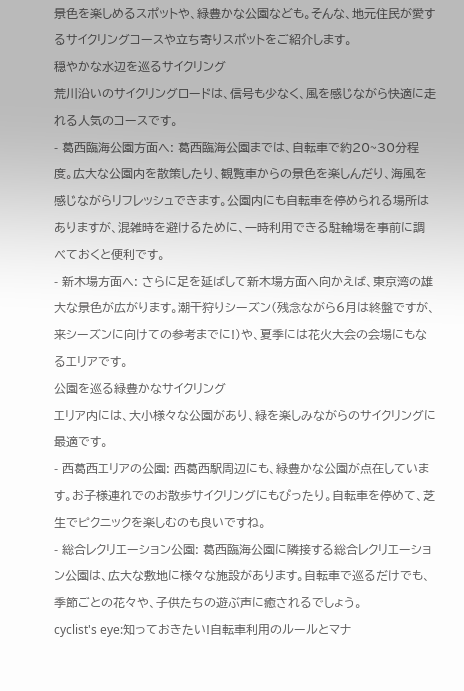景色を楽しめるスポットや、緑豊かな公園なども。そんな、地元住民が愛するサイクリングコースや立ち寄りスポットをご紹介します。
穏やかな水辺を巡るサイクリング
荒川沿いのサイクリングロードは、信号も少なく、風を感じながら快適に走れる人気のコースです。
- 葛西臨海公園方面へ: 葛西臨海公園までは、自転車で約20~30分程度。広大な公園内を散策したり、観覧車からの景色を楽しんだり、海風を感じながらリフレッシュできます。公園内にも自転車を停められる場所はありますが、混雑時を避けるために、一時利用できる駐輪場を事前に調べておくと便利です。
- 新木場方面へ: さらに足を延ばして新木場方面へ向かえば、東京湾の雄大な景色が広がります。潮干狩りシーズン(残念ながら6月は終盤ですが、来シーズンに向けての参考までに!)や、夏季には花火大会の会場にもなるエリアです。
公園を巡る緑豊かなサイクリング
エリア内には、大小様々な公園があり、緑を楽しみながらのサイクリングに最適です。
- 西葛西エリアの公園: 西葛西駅周辺にも、緑豊かな公園が点在しています。お子様連れでのお散歩サイクリングにもぴったり。自転車を停めて、芝生でピクニックを楽しむのも良いですね。
- 総合レクリエーション公園: 葛西臨海公園に隣接する総合レクリエーション公園は、広大な敷地に様々な施設があります。自転車で巡るだけでも、季節ごとの花々や、子供たちの遊ぶ声に癒されるでしょう。
cyclist's eye:知っておきたい!自転車利用のルールとマナ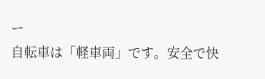ー
自転車は「軽車両」です。安全で快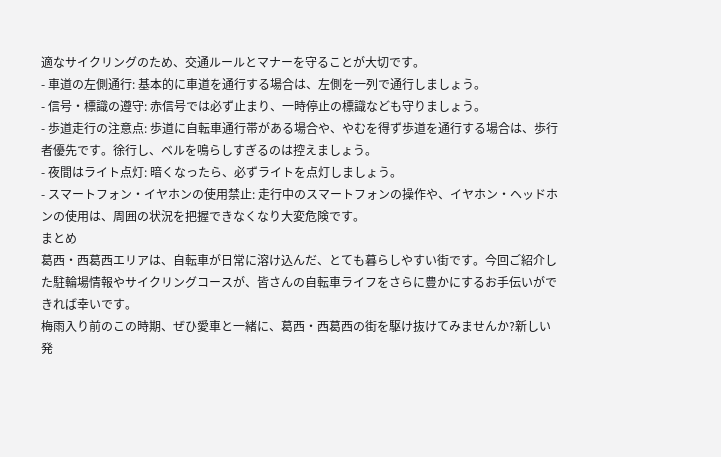適なサイクリングのため、交通ルールとマナーを守ることが大切です。
- 車道の左側通行: 基本的に車道を通行する場合は、左側を一列で通行しましょう。
- 信号・標識の遵守: 赤信号では必ず止まり、一時停止の標識なども守りましょう。
- 歩道走行の注意点: 歩道に自転車通行帯がある場合や、やむを得ず歩道を通行する場合は、歩行者優先です。徐行し、ベルを鳴らしすぎるのは控えましょう。
- 夜間はライト点灯: 暗くなったら、必ずライトを点灯しましょう。
- スマートフォン・イヤホンの使用禁止: 走行中のスマートフォンの操作や、イヤホン・ヘッドホンの使用は、周囲の状況を把握できなくなり大変危険です。
まとめ
葛西・西葛西エリアは、自転車が日常に溶け込んだ、とても暮らしやすい街です。今回ご紹介した駐輪場情報やサイクリングコースが、皆さんの自転車ライフをさらに豊かにするお手伝いができれば幸いです。
梅雨入り前のこの時期、ぜひ愛車と一緒に、葛西・西葛西の街を駆け抜けてみませんか?新しい発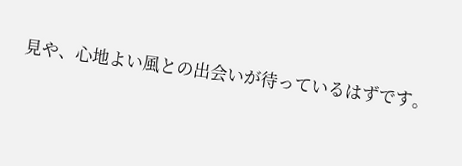見や、心地よい風との出会いが待っているはずです。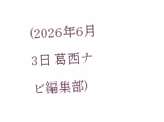(2026年6月3日 葛西ナビ編集部)